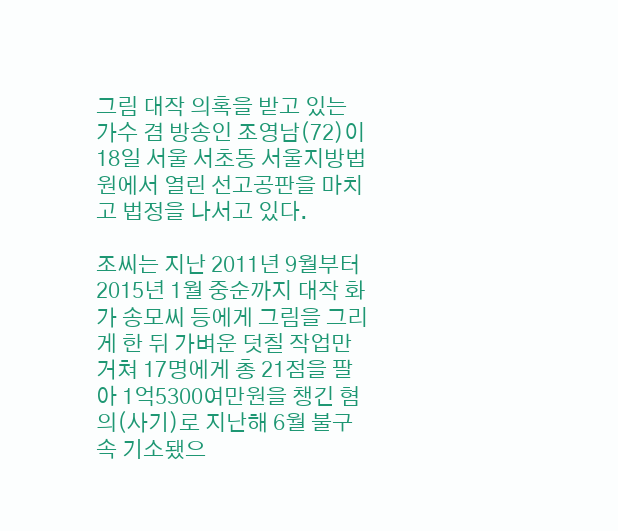그림 대작 의혹을 받고 있는 가수 겸 방송인 조영남(72)이 18일 서울 서초동 서울지방법원에서 열린 선고공판을 마치고 법정을 나서고 있다.

조씨는 지난 2011년 9월부터 2015년 1월 중순까지 대작 화가 송모씨 등에게 그림을 그리게 한 뒤 가벼운 덧칠 작업만 거쳐 17명에게 총 21점을 팔아 1억5300여만원을 챙긴 혐의(사기)로 지난해 6월 불구속 기소됐으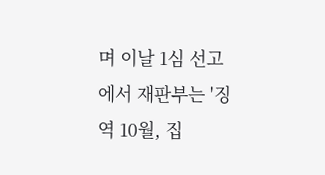며 이날 1심 선고에서 재판부는 '징역 10월, 집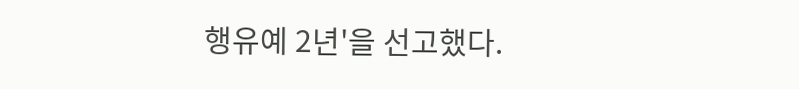행유예 2년'을 선고했다.